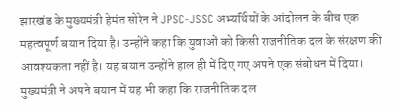झारखंड के मुख्यमंत्री हेमंत सोरेन ने JPSC-JSSC अभ्यर्थियों के आंदोलन के बीच एक महत्वपूर्ण बयान दिया है। उन्होंने कहा कि युवाओं को किसी राजनीतिक दल के संरक्षण की आवश्यकता नहीं है। यह बयान उन्होंने हाल ही में दिए गए अपने एक संबोधन में दिया।
मुख्यमंत्री ने अपने बयान में यह भी कहा कि राजनीतिक दल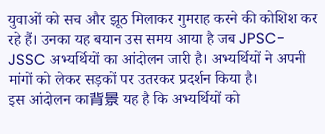युवाओं को सच और झूठ मिलाकर गुमराह करने की कोशिश कर रहे हैं। उनका यह बयान उस समय आया है जब JPSC-JSSC अभ्यर्थियों का आंदोलन जारी है। अभ्यर्थियों ने अपनी मांगों को लेकर सड़कों पर उतरकर प्रदर्शन किया है।
इस आंदोलन का背景 यह है कि अभ्यर्थियों को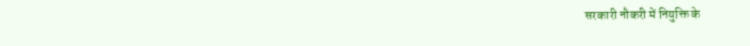सरकारी नौकरी में नियुक्ति के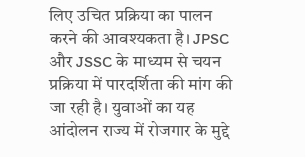लिए उचित प्रक्रिया का पालन करने की आवश्यकता है। JPSC और JSSC के माध्यम से चयन प्रक्रिया में पारदर्शिता की मांग की जा रही है। युवाओं का यह आंदोलन राज्य में रोजगार के मुद्दे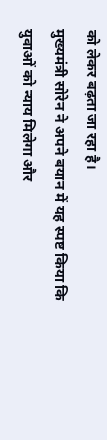को लेकर बढ़ता जा रहा है।
मुख्यमंत्री सोरेन ने अपने बयान में यह स्पष्ट किया कि युवाओं को न्याय मिलेगा और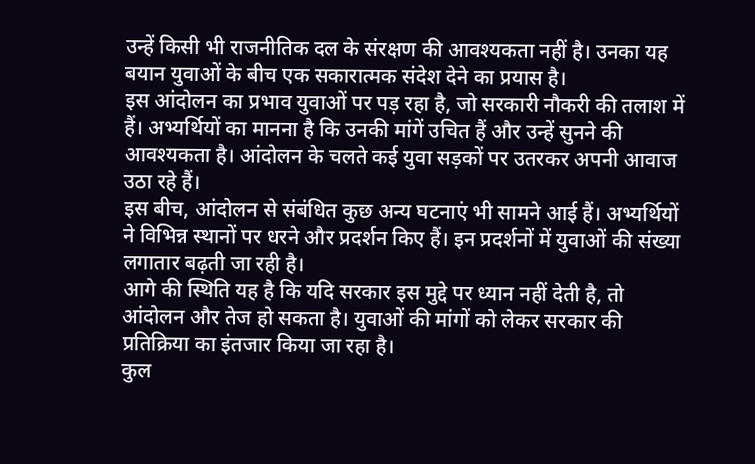उन्हें किसी भी राजनीतिक दल के संरक्षण की आवश्यकता नहीं है। उनका यह बयान युवाओं के बीच एक सकारात्मक संदेश देने का प्रयास है।
इस आंदोलन का प्रभाव युवाओं पर पड़ रहा है, जो सरकारी नौकरी की तलाश में हैं। अभ्यर्थियों का मानना है कि उनकी मांगें उचित हैं और उन्हें सुनने की आवश्यकता है। आंदोलन के चलते कई युवा सड़कों पर उतरकर अपनी आवाज उठा रहे हैं।
इस बीच, आंदोलन से संबंधित कुछ अन्य घटनाएं भी सामने आई हैं। अभ्यर्थियों ने विभिन्न स्थानों पर धरने और प्रदर्शन किए हैं। इन प्रदर्शनों में युवाओं की संख्या लगातार बढ़ती जा रही है।
आगे की स्थिति यह है कि यदि सरकार इस मुद्दे पर ध्यान नहीं देती है, तो आंदोलन और तेज हो सकता है। युवाओं की मांगों को लेकर सरकार की प्रतिक्रिया का इंतजार किया जा रहा है।
कुल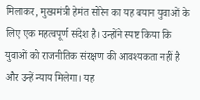मिलाकर, मुख्यमंत्री हेमंत सोरेन का यह बयान युवाओं के लिए एक महत्वपूर्ण संदेश है। उन्होंने स्पष्ट किया कि युवाओं को राजनीतिक संरक्षण की आवश्यकता नहीं है और उन्हें न्याय मिलेगा। यह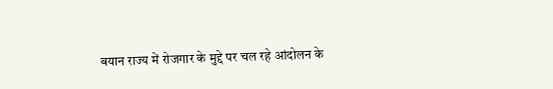बयान राज्य में रोजगार के मुद्दे पर चल रहे आंदोलन के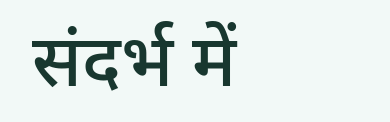संदर्भ में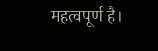महत्वपूर्ण है।